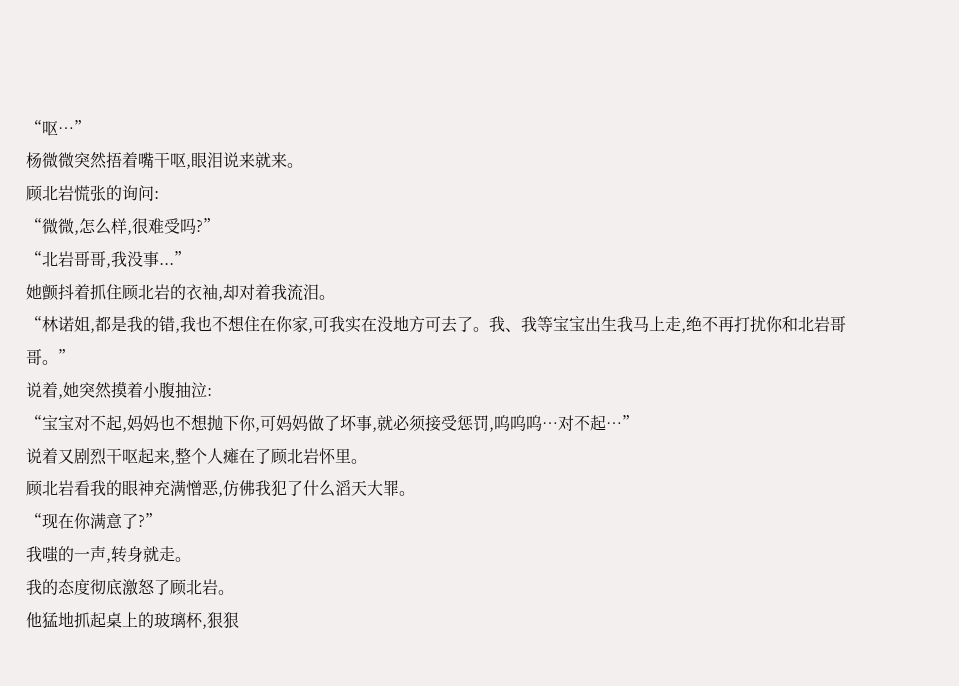“呕…”
杨微微突然捂着嘴干呕,眼泪说来就来。
顾北岩慌张的询问:
“微微,怎么样,很难受吗?”
“北岩哥哥,我没事...”
她颤抖着抓住顾北岩的衣袖,却对着我流泪。
“林诺姐,都是我的错,我也不想住在你家,可我实在没地方可去了。我、我等宝宝出生我马上走,绝不再打扰你和北岩哥哥。”
说着,她突然摸着小腹抽泣:
“宝宝对不起,妈妈也不想抛下你,可妈妈做了坏事,就必须接受惩罚,呜呜呜…对不起…”
说着又剧烈干呕起来,整个人瘫在了顾北岩怀里。
顾北岩看我的眼神充满憎恶,仿佛我犯了什么滔天大罪。
“现在你满意了?”
我嗤的一声,转身就走。
我的态度彻底激怒了顾北岩。
他猛地抓起桌上的玻璃杯,狠狠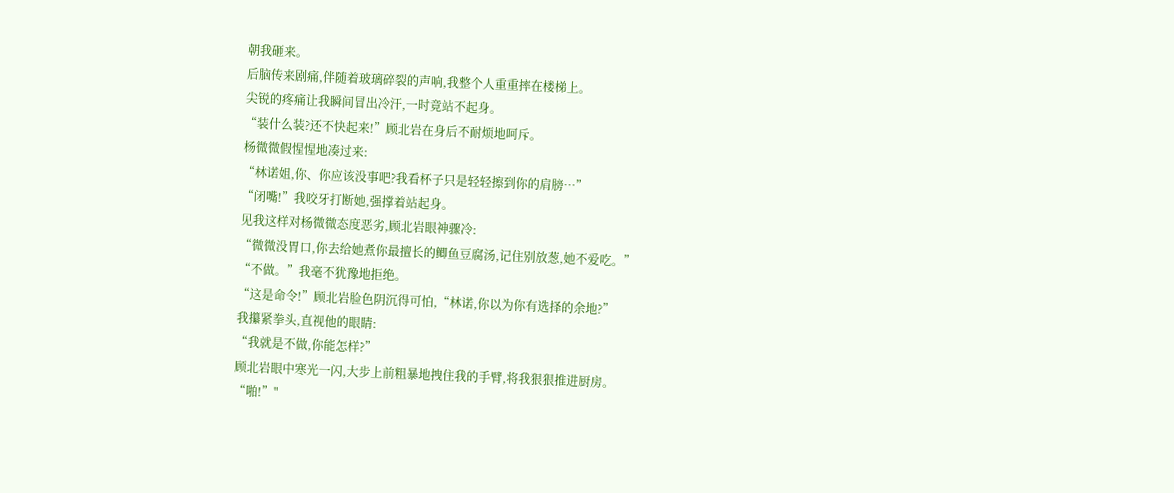朝我砸来。
后脑传来剧痛,伴随着玻璃碎裂的声响,我整个人重重摔在楼梯上。
尖锐的疼痛让我瞬间冒出冷汗,一时竟站不起身。
“装什么装?还不快起来!”顾北岩在身后不耐烦地呵斥。
杨微微假惺惺地凑过来:
“林诺姐,你、你应该没事吧?我看杯子只是轻轻擦到你的肩膀…”
“闭嘴!”我咬牙打断她,强撑着站起身。
见我这样对杨微微态度恶劣,顾北岩眼神骤冷:
“微微没胃口,你去给她煮你最擅长的鲫鱼豆腐汤,记住别放葱,她不爱吃。”
“不做。”我毫不犹豫地拒绝。
“这是命令!”顾北岩脸色阴沉得可怕,“林诺,你以为你有选择的余地?”
我攥紧拳头,直视他的眼睛:
“我就是不做,你能怎样?”
顾北岩眼中寒光一闪,大步上前粗暴地拽住我的手臂,将我狠狠推进厨房。
“啪!”"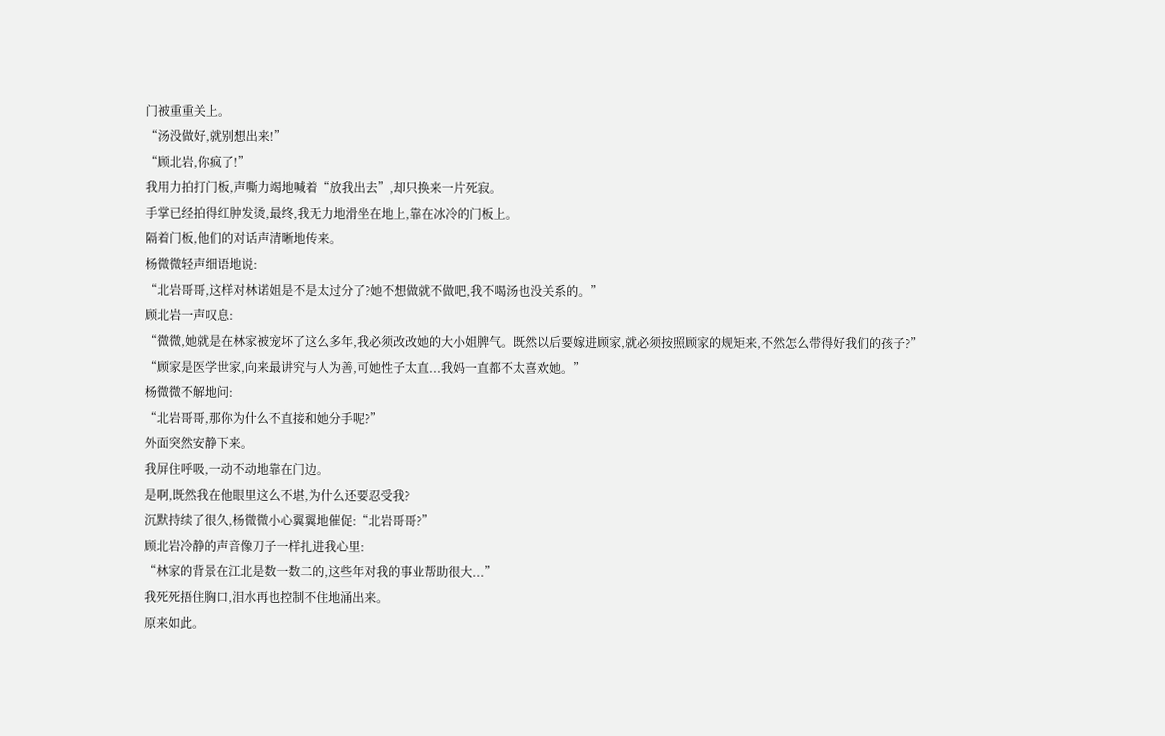门被重重关上。
“汤没做好,就别想出来!”
“顾北岩,你疯了!”
我用力拍打门板,声嘶力竭地喊着“放我出去”,却只换来一片死寂。
手掌已经拍得红肿发烫,最终,我无力地滑坐在地上,靠在冰冷的门板上。
隔着门板,他们的对话声清晰地传来。
杨微微轻声细语地说:
“北岩哥哥,这样对林诺姐是不是太过分了?她不想做就不做吧,我不喝汤也没关系的。”
顾北岩一声叹息:
“微微,她就是在林家被宠坏了这么多年,我必须改改她的大小姐脾气。既然以后要嫁进顾家,就必须按照顾家的规矩来,不然怎么带得好我们的孩子?”
“顾家是医学世家,向来最讲究与人为善,可她性子太直...我妈一直都不太喜欢她。”
杨微微不解地问:
“北岩哥哥,那你为什么不直接和她分手呢?”
外面突然安静下来。
我屏住呼吸,一动不动地靠在门边。
是啊,既然我在他眼里这么不堪,为什么还要忍受我?
沉默持续了很久,杨微微小心翼翼地催促:“北岩哥哥?”
顾北岩冷静的声音像刀子一样扎进我心里:
“林家的背景在江北是数一数二的,这些年对我的事业帮助很大...”
我死死捂住胸口,泪水再也控制不住地涌出来。
原来如此。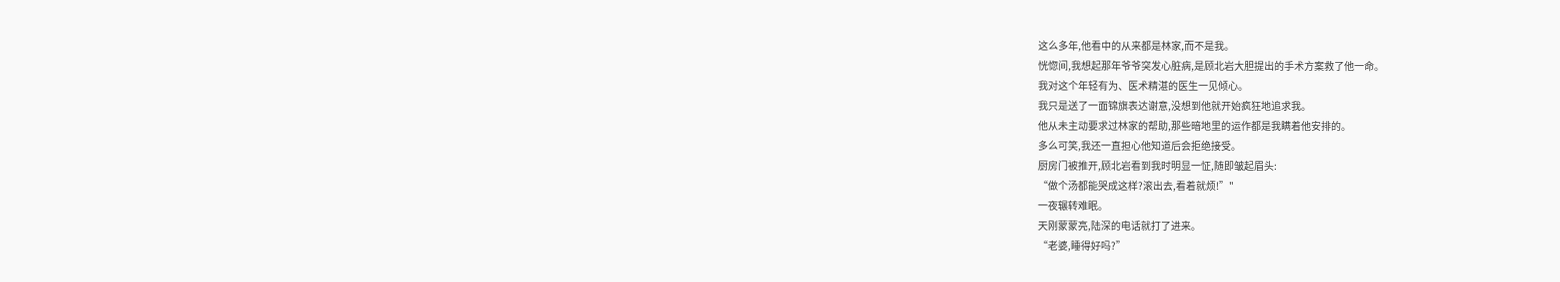这么多年,他看中的从来都是林家,而不是我。
恍惚间,我想起那年爷爷突发心脏病,是顾北岩大胆提出的手术方案救了他一命。
我对这个年轻有为、医术精湛的医生一见倾心。
我只是送了一面锦旗表达谢意,没想到他就开始疯狂地追求我。
他从未主动要求过林家的帮助,那些暗地里的运作都是我瞒着他安排的。
多么可笑,我还一直担心他知道后会拒绝接受。
厨房门被推开,顾北岩看到我时明显一怔,随即皱起眉头:
“做个汤都能哭成这样?滚出去,看着就烦!”"
一夜辗转难眠。
天刚蒙蒙亮,陆深的电话就打了进来。
“老婆,睡得好吗?”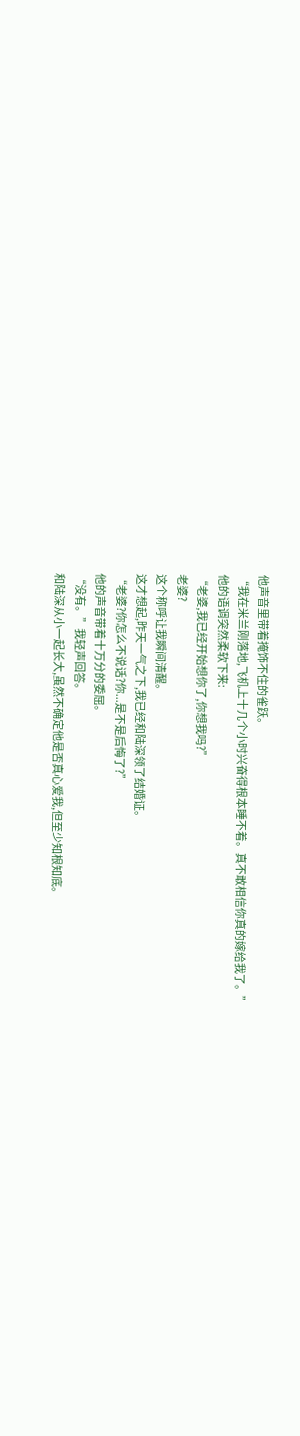他声音里带着掩饰不住的雀跃。
“我在米兰刚落地,飞机上十几个小时兴奋得根本睡不着。真不敢相信你真的嫁给我了。”
他的语调突然柔软下来:
“老婆,我已经开始想你了,你想我吗?”
老婆?
这个称呼让我瞬间清醒。
这才想起,昨天一气之下,我已经和陆深领了结婚证。
“老婆?你怎么不说话?你...是不是后悔了?”
他的声音带着十万分的委屈。
“没有。”我轻声回答。
和陆深从小一起长大,虽然不确定他是否真心爱我,但至少知根知底。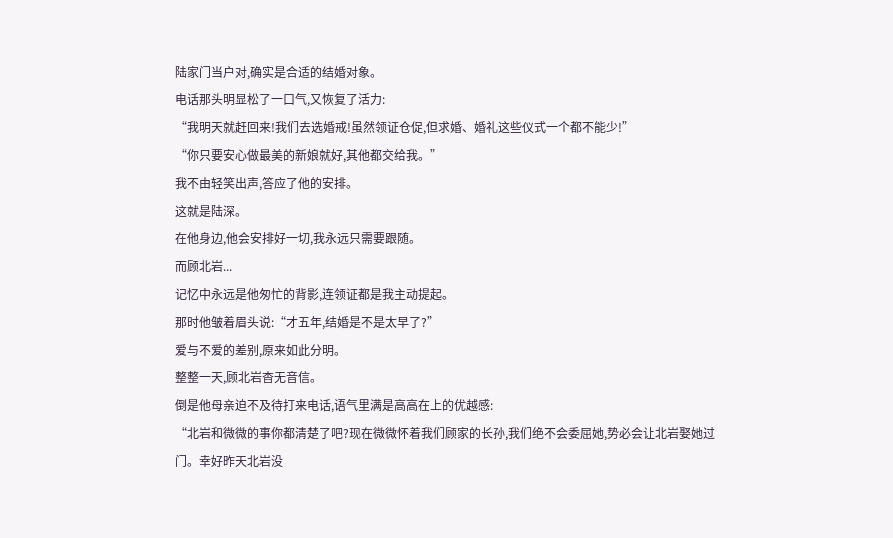陆家门当户对,确实是合适的结婚对象。
电话那头明显松了一口气,又恢复了活力:
“我明天就赶回来!我们去选婚戒!虽然领证仓促,但求婚、婚礼这些仪式一个都不能少!”
“你只要安心做最美的新娘就好,其他都交给我。”
我不由轻笑出声,答应了他的安排。
这就是陆深。
在他身边,他会安排好一切,我永远只需要跟随。
而顾北岩...
记忆中永远是他匆忙的背影,连领证都是我主动提起。
那时他皱着眉头说:“才五年,结婚是不是太早了?”
爱与不爱的差别,原来如此分明。
整整一天,顾北岩杳无音信。
倒是他母亲迫不及待打来电话,语气里满是高高在上的优越感:
“北岩和微微的事你都清楚了吧?现在微微怀着我们顾家的长孙,我们绝不会委屈她,势必会让北岩娶她过门。幸好昨天北岩没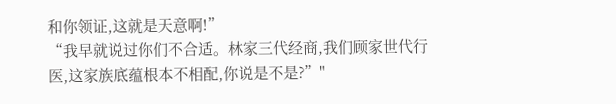和你领证,这就是天意啊!”
“我早就说过你们不合适。林家三代经商,我们顾家世代行医,这家族底蕴根本不相配,你说是不是?”"